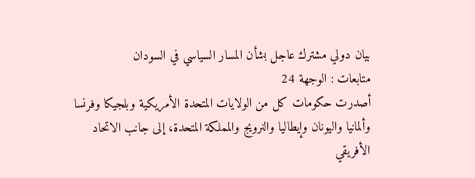بيان دولي مشترك عاجل بشأن المسار السياسي في السودان
متابعات : الوجهة 24
أصدرت حكومات كل من الولايات المتحدة الأمريكية وبلجيكا وفرنسا وألمانيا واليونان وإيطاليا والنرويج والمملكة المتحدة، إلى جانب الاتحاد الأفريقي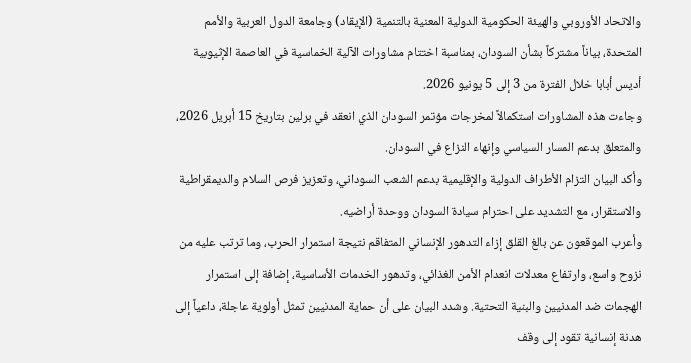والاتحاد الأوروبي والهيئة الحكومية الدولية المعنية بالتنمية (الإيقاد) وجامعة الدول العربية والأمم المتحدة، بياناً مشتركاً بشأن السودان، بمناسبة اختتام مشاورات الآلية الخماسية في العاصمة الإثيوبية أديس أبابا خلال الفترة من 3 إلى 5 يونيو 2026.
وجاءت هذه المشاورات استكمالاً لمخرجات مؤتمر السودان الذي انعقد في برلين بتاريخ 15 أبريل 2026، والمتعلق بدعم المسار السياسي وإنهاء النزاع في السودان.
وأكد البيان التزام الأطراف الدولية والإقليمية بدعم الشعب السوداني، وتعزيز فرص السلام والديمقراطية والاستقرار، مع التشديد على احترام سيادة السودان ووحدة أراضيه.
وأعرب الموقعون عن بالغ القلق إزاء التدهور الإنساني المتفاقم نتيجة استمرار الحرب، وما ترتب عليه من نزوح واسع، وارتفاع معدلات انعدام الأمن الغذائي، وتدهور الخدمات الأساسية، إضافة إلى استمرار الهجمات ضد المدنيين والبنية التحتية. وشدد البيان على أن حماية المدنيين تمثل أولوية عاجلة، داعياً إلى هدنة إنسانية تقود إلى وقف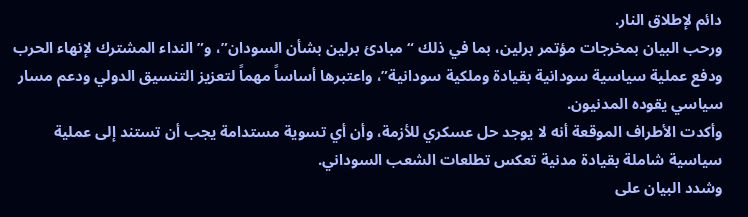دائم لإطلاق النار.
ورحب البيان بمخرجات مؤتمر برلين، بما في ذلك “مبادئ برلين بشأن السودان”، و”النداء المشترك لإنهاء الحرب ودفع عملية سياسية سودانية بقيادة وملكية سودانية”، واعتبرها أساساً مهماً لتعزيز التنسيق الدولي ودعم مسار سياسي يقوده المدنيون.
وأكدت الأطراف الموقعة أنه لا يوجد حل عسكري للأزمة، وأن أي تسوية مستدامة يجب أن تستند إلى عملية سياسية شاملة بقيادة مدنية تعكس تطلعات الشعب السوداني.
وشدد البيان على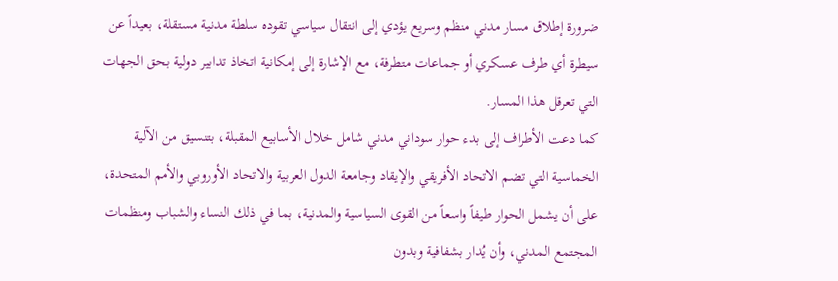ضرورة إطلاق مسار مدني منظم وسريع يؤدي إلى انتقال سياسي تقوده سلطة مدنية مستقلة، بعيداً عن سيطرة أي طرف عسكري أو جماعات متطرفة، مع الإشارة إلى إمكانية اتخاذ تدابير دولية بحق الجهات التي تعرقل هذا المسار.
كما دعت الأطراف إلى بدء حوار سوداني مدني شامل خلال الأسابيع المقبلة، بتنسيق من الآلية الخماسية التي تضم الاتحاد الأفريقي والإيقاد وجامعة الدول العربية والاتحاد الأوروبي والأمم المتحدة، على أن يشمل الحوار طيفاً واسعاً من القوى السياسية والمدنية، بما في ذلك النساء والشباب ومنظمات المجتمع المدني، وأن يُدار بشفافية وبدون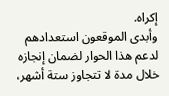إكراه.
وأبدى الموقعون استعدادهم لدعم هذا الحوار لضمان إنجازه خلال مدة لا تتجاوز ستة أشهر،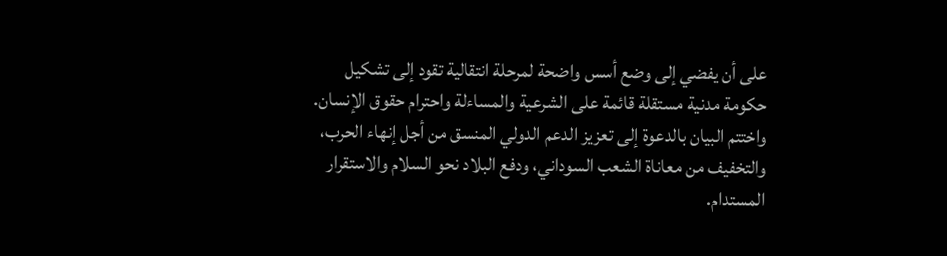على أن يفضي إلى وضع أسس واضحة لمرحلة انتقالية تقود إلى تشكيل حكومة مدنية مستقلة قائمة على الشرعية والمساءلة واحترام حقوق الإنسان.
واختتم البيان بالدعوة إلى تعزيز الدعم الدولي المنسق من أجل إنهاء الحرب، والتخفيف من معاناة الشعب السوداني، ودفع البلاد نحو السلام والاستقرار المستدام.